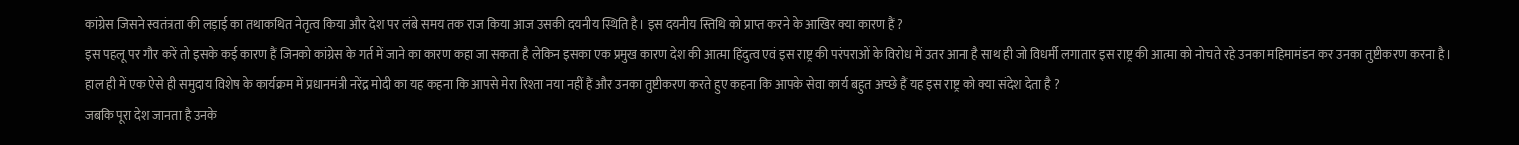कांग्रेस जिसने स्वतंत्रता की लड़ाई का तथाकथित नेतृत्व किया और देश पर लंबे समय तक राज किया आज उसकी दयनीय स्थिति है। इस दयनीय स्तिथि को प्राप्त करने के आखिर क्या कारण हैं ?
इस पहलू पर गौर करें तो इसके कई कारण हैं जिनको कांग्रेस के गर्त में जाने का कारण कहा जा सकता है लेकिन इसका एक प्रमुख कारण देश की आत्मा हिंदुत्व एवं इस राष्ट्र की परंपराओं के विरोध में उतर आना है साथ ही जो विधर्मी लगातार इस राष्ट्र की आत्मा को नोचते रहे उनका महिमामंडन कर उनका तुष्टीकरण करना है।
हाल ही में एक ऐसे ही समुदाय विशेष के कार्यक्रम में प्रधानमंत्री नरेंद्र मोदी का यह कहना कि आपसे मेरा रिश्ता नया नहीं हैं और उनका तुष्टीकरण करते हुए कहना कि आपके सेवा कार्य बहुत अच्छे हैं यह इस राष्ट्र को क्या संदेश देता है ?
जबकि पूरा देश जानता है उनके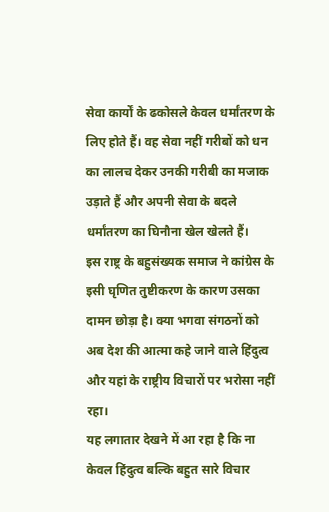सेवा कार्यों के ढकोसले केवल धर्मांतरण के लिए होते हैं। वह सेवा नहीं गरीबों को धन का लालच देकर उनकी गरीबी का मजाक उड़ाते हैं और अपनी सेवा के बदले धर्मांतरण का घिनौना खेल खेलते हैं।
इस राष्ट्र के बहुसंख्यक समाज ने कांग्रेस के इसी घृणित तुष्टीकरण के कारण उसका दामन छोड़ा है। क्या भगवा संगठनों को अब देश की आत्मा कहे जाने वाले हिंदुत्व और यहां के राष्ट्रीय विचारों पर भरोसा नहीं रहा।
यह लगातार देखने में आ रहा है कि ना केवल हिंदुत्व बल्कि बहुत सारे विचार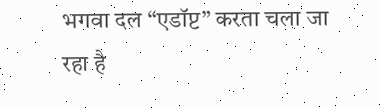भगवा दल “एडॉप्ट” करता चला जा रहा है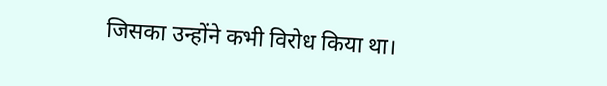जिसका उन्होंने कभी विरोध किया था।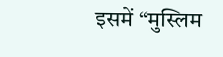इसमें “मुस्लिम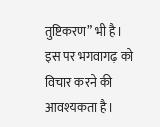तुष्टिकरण” भी है। इस पर भगवागढ़ को विचार करने की आवश्यकता है।